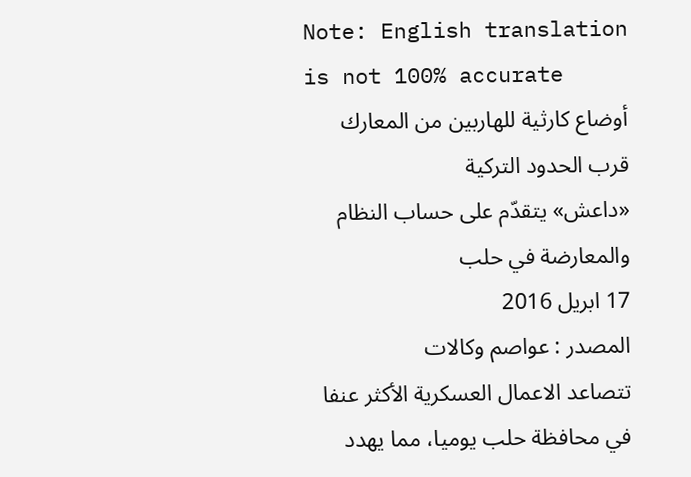Note: English translation is not 100% accurate
أوضاع كارثية للهاربين من المعارك قرب الحدود التركية
«داعش» يتقدّم على حساب النظام والمعارضة في حلب
17 ابريل 2016
المصدر : عواصم وكالات
تتصاعد الاعمال العسكرية الأكثر عنفا في محافظة حلب يوميا، مما يهدد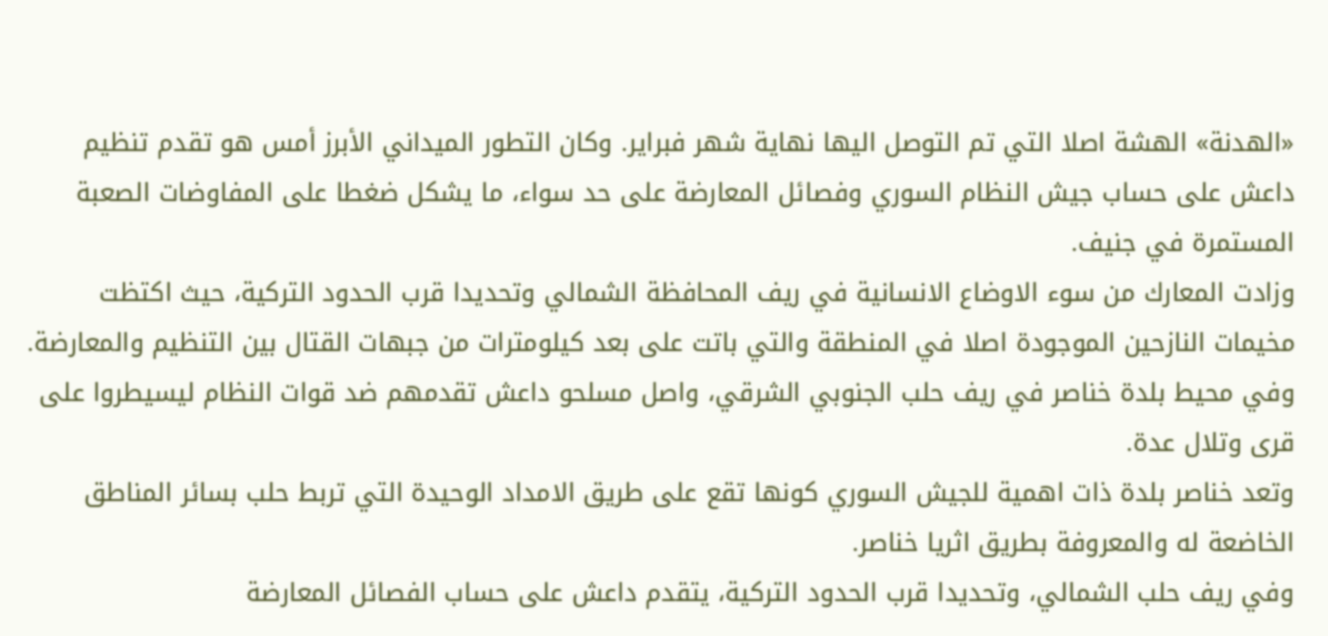«الهدنة» الهشة اصلا التي تم التوصل اليها نهاية شهر فبراير. وكان التطور الميداني الأبرز أمس هو تقدم تنظيم داعش على حساب جيش النظام السوري وفصائل المعارضة على حد سواء، ما يشكل ضغطا على المفاوضات الصعبة المستمرة في جنيف.
وزادت المعارك من سوء الاوضاع الانسانية في ريف المحافظة الشمالي وتحديدا قرب الحدود التركية، حيث اكتظت مخيمات النازحين الموجودة اصلا في المنطقة والتي باتت على بعد كيلومترات من جبهات القتال بين التنظيم والمعارضة.
وفي محيط بلدة خناصر في ريف حلب الجنوبي الشرقي، واصل مسلحو داعش تقدمهم ضد قوات النظام ليسيطروا على قرى وتلال عدة.
وتعد خناصر بلدة ذات اهمية للجيش السوري كونها تقع على طريق الامداد الوحيدة التي تربط حلب بسائر المناطق الخاضعة له والمعروفة بطريق اثريا خناصر.
وفي ريف حلب الشمالي، وتحديدا قرب الحدود التركية، يتقدم داعش على حساب الفصائل المعارضة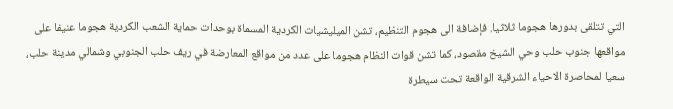التي تتلقى بدورها هجوما ثلاثيا. فإضافة الى هجوم التنظيم، تشن الميليشيات الكردية المسماة بوحدات حماية الشعب الكردية هجوما عنيفا على مواقعها جنوب حلب وحي الشيخ مقصود، كما تشن قوات النظام هجوما على عدد من مواقع المعارضة في ريف حلب الجنوبي وشمالي مدينة حلب، سعيا لمحاصرة الاحياء الشرقية الواقعة تحت سيطرة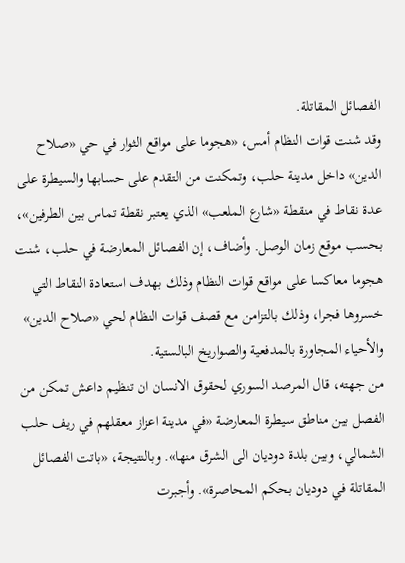الفصائل المقاتلة.
وقد شنت قوات النظام أمس، «هجوما على مواقع الثوار في حي «صلاح الدين» داخل مدينة حلب، وتمكنت من التقدم على حسابها والسيطرة على عدة نقاط في منقطة «شارع الملعب» الذي يعتبر نقطة تماس بين الطرفين»، بحسب موقع زمان الوصل. وأضاف، إن الفصائل المعارضة في حلب، شنت هجوما معاكسا على مواقع قوات النظام وذلك بهدف استعادة النقاط التي خسروها فجرا، وذلك بالتزامن مع قصف قوات النظام لحي «صلاح الدين» والأحياء المجاورة بالمدفعية والصواريخ البالستية.
من جهته، قال المرصد السوري لحقوق الانسان ان تنظيم داعش تمكن من الفصل بين مناطق سيطرة المعارضة «في مدينة اعزاز معقلهم في ريف حلب الشمالي، وبين بلدة دوديان الى الشرق منها». وبالنتيجة، «باتت الفصائل المقاتلة في دوديان بحكم المحاصرة». وأجبرت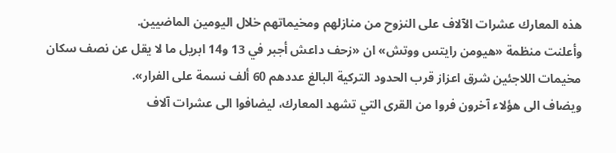هذه المعارك عشرات الآلاف على النزوح من منازلهم ومخيماتهم خلال اليومين الماضيين.
وأعلنت منظمة «هيومن رايتس ووتش» ان «زحف داعش أجبر في 13 و14 ابريل ما لا يقل عن نصف سكان مخيمات اللاجئين شرق اعزاز قرب الحدود التركية البالغ عددهم 60 ألف نسمة على الفرار».
ويضاف الى هؤلاء آخرون فروا من القرى التي تشهد المعارك، ليضافوا الى عشرات آلاف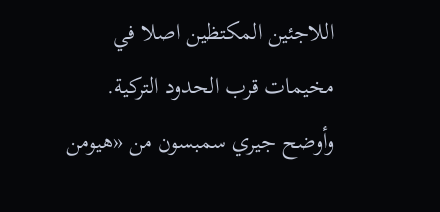اللاجئين المكتظين اصلا في مخيمات قرب الحدود التركية. وأوضح جيري سمبسون من «هيومن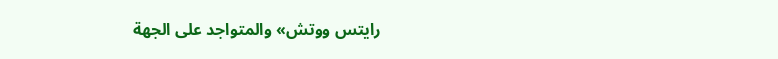رايتس ووتش» والمتواجد على الجهة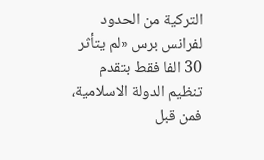التركية من الحدود لفرانس برس «لم يتأثر 30 الفا فقط بتقدم تنظيم الدولة الاسلامية، فمن قبل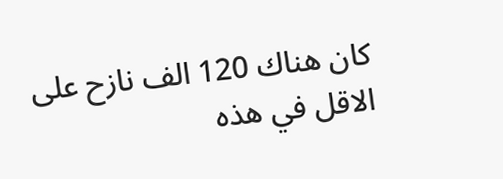كان هناك 120 الف نازح على الاقل في هذه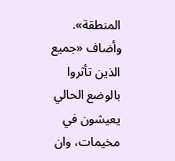المنطقة».
وأضاف «جميع الذين تأثروا بالوضع الحالي يعيشون في مخيمات، وان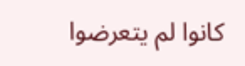كانوا لم يتعرضوا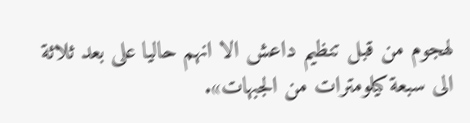لهجوم من قبل تنظيم داعش الا انهم حاليا على بعد ثلاثة الى سبعة كيلومترات من الجبهات».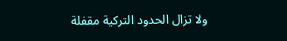ولا تزال الحدود التركية مقفلة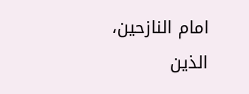امام النازحين، الذين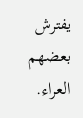يفترش بعضهم العراء.